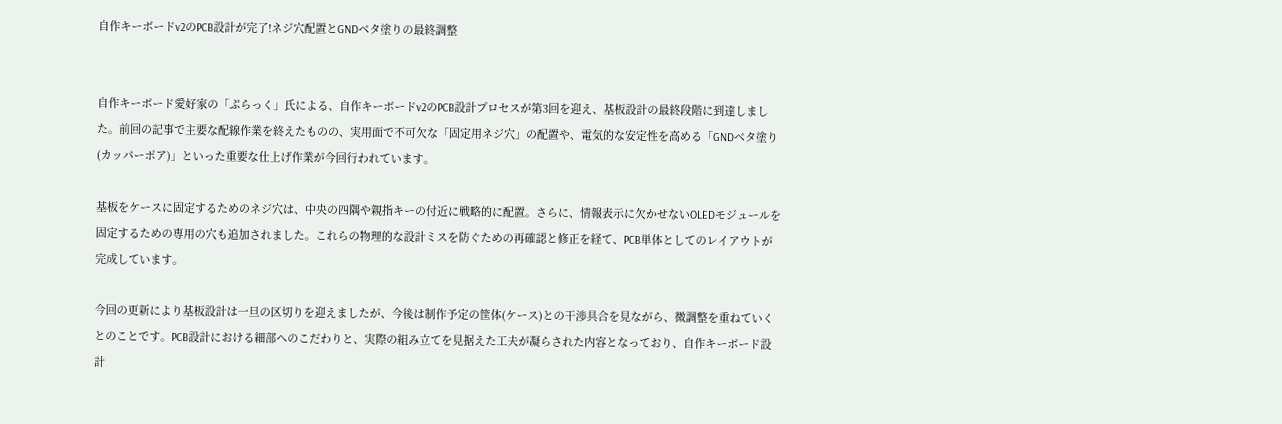自作キーボードv2のPCB設計が完了!ネジ穴配置とGNDベタ塗りの最終調整


自作キーボード愛好家の「ぷらっく」氏による、自作キーボードv2のPCB設計プロセスが第3回を迎え、基板設計の最終段階に到達しました。前回の記事で主要な配線作業を終えたものの、実用面で不可欠な「固定用ネジ穴」の配置や、電気的な安定性を高める「GNDベタ塗り(カッパーポア)」といった重要な仕上げ作業が今回行われています。

基板をケースに固定するためのネジ穴は、中央の四隅や親指キーの付近に戦略的に配置。さらに、情報表示に欠かせないOLEDモジュールを固定するための専用の穴も追加されました。これらの物理的な設計ミスを防ぐための再確認と修正を経て、PCB単体としてのレイアウトが完成しています。

今回の更新により基板設計は一旦の区切りを迎えましたが、今後は制作予定の筐体(ケース)との干渉具合を見ながら、微調整を重ねていくとのことです。PCB設計における細部へのこだわりと、実際の組み立てを見据えた工夫が凝らされた内容となっており、自作キーボード設計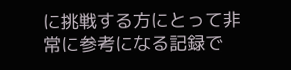に挑戦する方にとって非常に参考になる記録で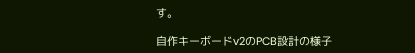す。

自作キーボードv2のPCB設計の様子